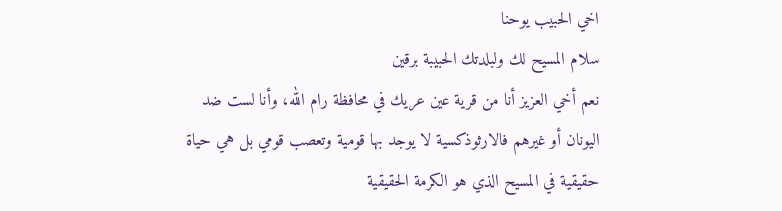اخي الحبيب يوحنا
سلام المسيح لك ولبلدتك الحبيبة برقين
نعم أخي العزيز أنا من قرية عين عريك في محافظة رام الله، وأنا لست ضد اليونان أو غيرهم فالارثوذكسية لا يوجد بها قومية وتعصب قومي بل هي حياة حقيقية في المسيح الذي هو الكرمة الحقيقية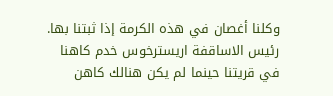وكلنا أغصان في هذه الكرمة إذا ثبتنا بها.
رئيس الاساقفة اريسترخوس خدم كاهنا في قريتنا حينما لم يكن هنالك كاهن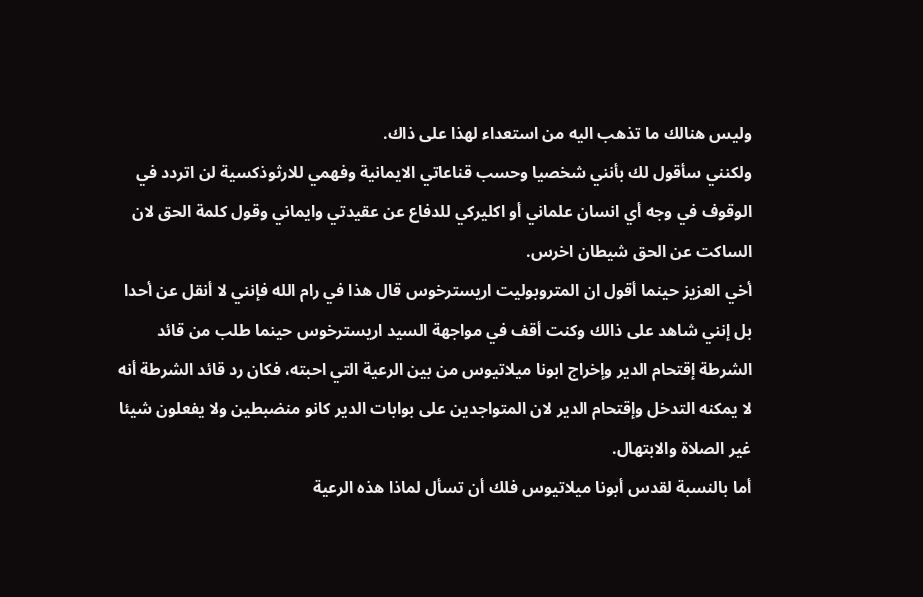وليس هنالك ما تذهب اليه من استعداء لهذا على ذاك.
ولكنني سأقول لك بأنني شخصيا وحسب قناعاتي الايمانية وفهمي للارثوذكسية لن اتردد في الوقوف في وجه أي انسان علماني أو اكليركي للدفاع عن عقيدتي وايماني وقول كلمة الحق لان الساكت عن الحق شيطان اخرس.
أخي العزيز حينما أقول ان المتروبوليت اريسترخوس قال هذا في رام الله فإنني لا أنقل عن أحدا بل إنني شاهد على ذالك وكنت أقف في مواجهة السيد اريسترخوس حينما طلب من قائد الشرطة إقتحام الدير وإخراج ابونا ميلاتيوس من بين الرعية التي احبته، فكان رد قائد الشرطة أنه لا يمكنه التدخل وإقتحام الدير لان المتواجدين على بوابات الدير كانو منضبطين ولا يفعلون شيئا غير الصلاة والابتهال.
أما بالنسبة لقدس أبونا ميلاتيوس فلك أن تسأل لماذا هذه الرعية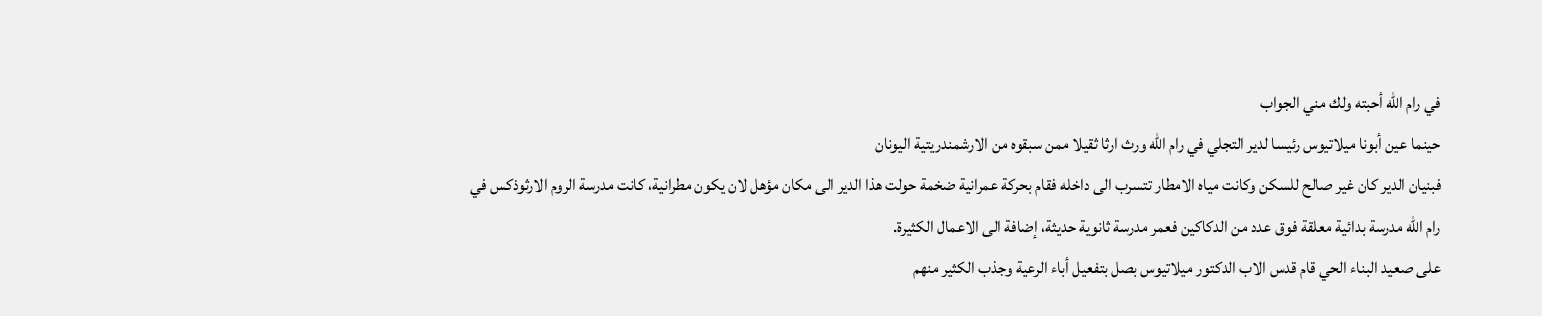في رام الله أحبته ولك مني الجواب
حينما عين أبونا ميلاتيوس رئيسا لدير التجلي في رام الله ورث ارثا ثقيلا ممن سبقوه من الارشمندريتية اليونان
فبنيان الدير كان غير صالح للسكن وكانت مياه الامطار تتسرب الى داخله فقام بحركة عمرانية ضخمة حولت هذا الدير الى مكان مؤهل لان يكون مطرانية، كانت مدرسة الروم الارثوذكس في رام الله مدرسة بدائية معلقة فوق عدد من الدكاكين فعمر مدرسة ثانوية حديثة، إضافة الى الاعمال الكثيرة.
على صعيد البناء الحي قام قدس الاب الدكتور ميلاتيوس بصل بتفعيل أباء الرعية وجذب الكثير منهم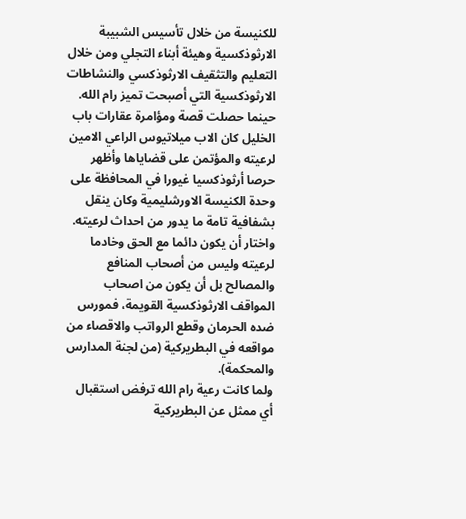للكنيسة من خلال تأسيس الشبيبة الارثوذكسية وهيئة أبناء التجلي ومن خلال التعليم والتثقيف الارثوذكسي والنشاطات الارثوذكسية التي أصبحت تميز رام الله.
حينما حصلت قصة ومؤامرة عقارات باب الخليل كان الاب ميلاتيوس الراعي الامين لرعيته والمؤتمن على قضاياها وأظهر حرصا أرثوذكسيا غيورا في المحافظة على وحدة الكنيسة الاورشليمية وكان ينقل بشفافية تامة ما يدور من احداث لرعيته.
واختار أن يكون دائما مع الحق وخادما لرعيته وليس من أصحاب المنافع والمصالح بل أن يكون من اصحاب المواقف الارثوذكسية القويمة، فمورس ضده الحرمان وقطع الرواتب والاقصاء من مواقعه في البطريركية (من لجنة المدارس والمحكمة).
ولما كانت رعية رام الله ترفض استقبال أي ممثل عن البطريركية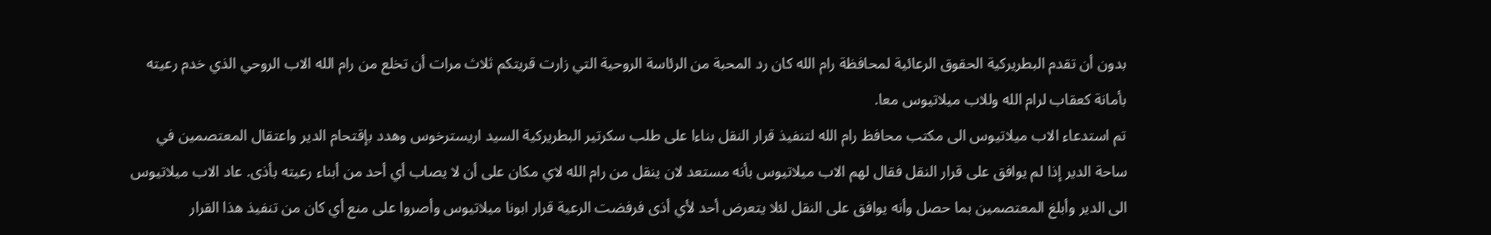بدون أن تقدم البطريركية الحقوق الرعائية لمحافظة رام الله كان رد المحبة من الرئاسة الروحية التي زارت قريتكم ثلاث مرات أن تخلع من رام الله الاب الروحي الذي خدم رعيته بأمانة كعقاب لرام الله وللاب ميلاتيوس معا.
تم استدعاء الاب ميلاتيوس الى مكتب محافظ رام الله لتنفيذ قرار النقل بناءا على طلب سكرتير البطريركية السيد اريسترخوس وهدد بإقتحام الدير واعتقال المعتصمين في ساحة الدير إذا لم يوافق على قرار النقل فقال لهم الاب ميلاتيوس بأنه مستعد لان ينقل من رام الله لاي مكان على أن لا يصاب أي أحد من أبناء رعيته بأذى. عاد الاب ميلاتيوس الى الدير وأبلغ المعتصمين بما حصل وأنه يوافق على النقل لئلا يتعرض أحد لأي أذى فرفضت الرعية قرار ابونا ميلاتيوس وأصروا على منع أي كان من تنفيذ هذا القرار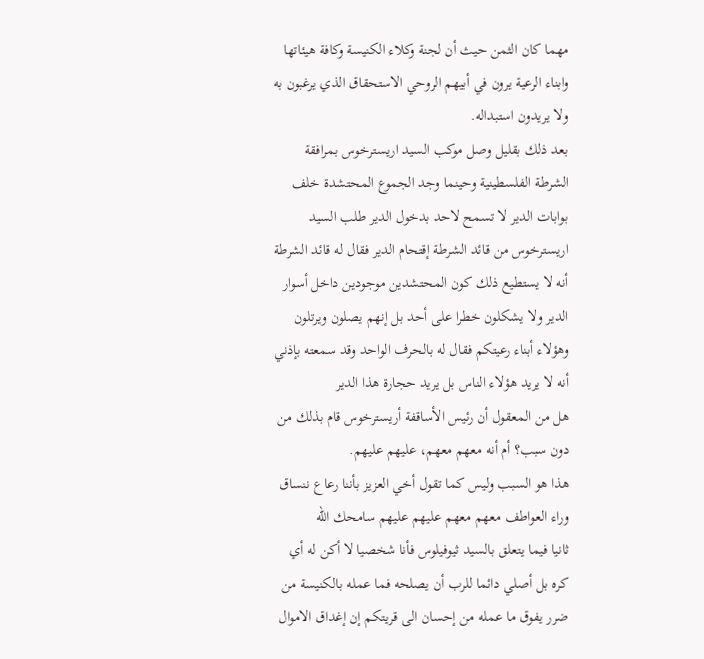مهما كان الثمن حيث أن لجنة وكلاء الكنيسة وكافة هيئاتها وابناء الرعية يرون في أبيهم الروحي الاستحقاق الذي يرغبون به ولا يريدون استبداله.
بعد ذلك بقليل وصل موكب السيد اريسترخوس بمرافقة الشرطة الفلسطينية وحينما وجد الجموع المحتشدة خلف بوابات الدير لا تسمح لاحد بدخول الدير طلب السيد اريسترخوس من قائد الشرطة إقتحام الدير فقال له قائد الشرطة أنه لا يستطيع ذلك كون المحتشدين موجودين داخل أسوار الدير ولا يشكلون خطرا على أحد بل إنهم يصلون ويرتلون وهؤلاء أبناء رعيتكم فقال له بالحرف الواحد وقد سمعته بإذني أنه لا يريد هؤلاء الناس بل يريد حجارة هذا الدير
هل من المعقول أن رئيس الأساقفة أريسترخوس قام بذلك من دون سبب؟ أم أنه معهم معهم، عليهم عليهم.
هذا هو السبب وليس كما تقول أخي العزيز بأننا رعاع ننساق وراء العواطف معهم معهم عليهم عليهم سامحك الله
ثانيا فيما يتعلق بالسيد ثيوفيلوس فأنا شخصيا لا أكن له أي كره بل أصلي دائما للرب أن يصلحه فما عمله بالكنيسة من ضرر يفوق ما عمله من إحسان الى قريتكم إن إغداق الاموال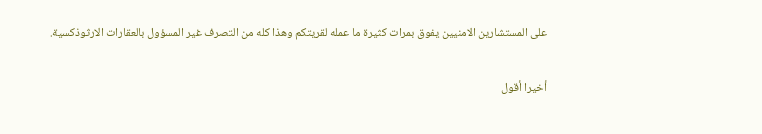على المستشارين الامنيين يفوق بمرات كثيرة ما عمله لقريتكم وهذا كله من التصرف غير المسؤول بالعقارات الارثوذكسية.

أخيرا أقول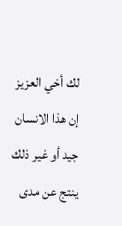لك أخي العزيز إن هذا الانسان جيد أو غير ذلك ينتج عن مدى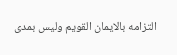التزامه بالايمان القويم وليس بمدى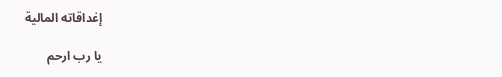إغداقاته المالية

يا رب ارحم